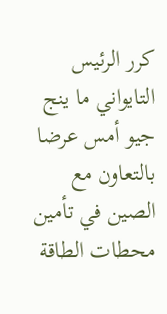كرر الرئيس التايواني ما ينج جيو أمس عرضا بالتعاون مع الصين في تأمين محطات الطاقة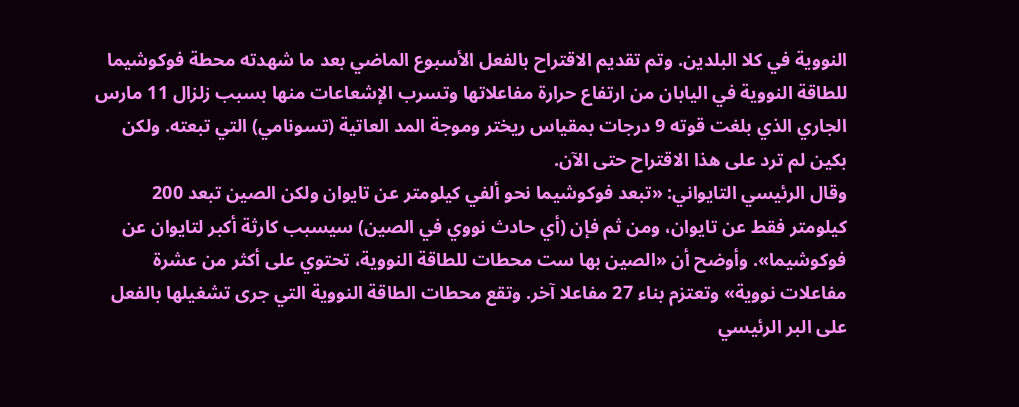النووية في كلا البلدين. وتم تقديم الاقتراح بالفعل الأسبوع الماضي بعد ما شهدته محطة فوكوشيما للطاقة النووية في اليابان من ارتفاع حرارة مفاعلاتها وتسرب الإشعاعات منها بسبب زلزال 11 مارس الجاري الذي بلغت قوته 9 درجات بمقياس ريختر وموجة المد العاتية (تسونامي) التي تبعته. ولكن بكين لم ترد على هذا الاقتراح حتى الآن.
وقال الرئيسي التايواني: «تبعد فوكوشيما نحو ألفي كيلومتر عن تايوان ولكن الصين تبعد 200 كيلومتر فقط عن تايوان، ومن ثم فإن (أي حادث نووي في الصين) سيسبب كارثة أكبر لتايوان عن فوكوشيما». وأوضح أن «الصين بها ست محطات للطاقة النووية، تحتوي على أكثر من عشرة مفاعلات نووية» وتعتزم بناء 27 مفاعلا آخر. وتقع محطات الطاقة النووية التي جرى تشغيلها بالفعل على البر الرئيسي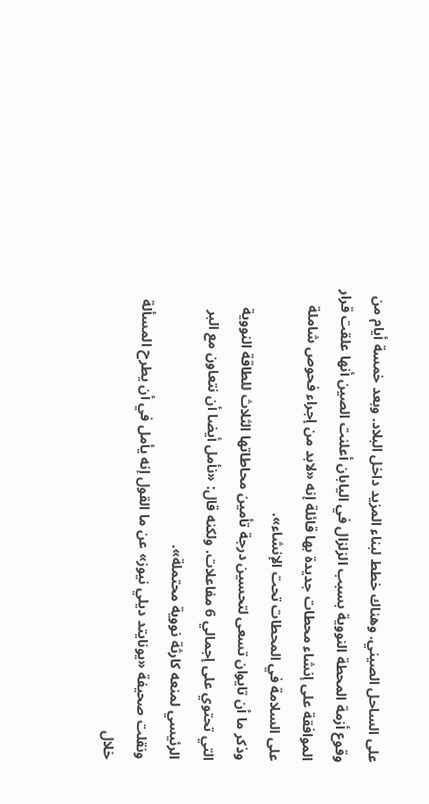على الساحل الصيني. وهناك خطط لبناء المزيد داخل البلاد. وبعد خمسة أيام من وقوع أزمة المحطة النووية بسبب الزلزال في اليابان أعلنت الصين أنها علقت قرار الموافقة على إنشاء محطات جديدة بها قائلة إنه «لابد من إجراء فحوص شاملة على السلامة في المحطات تحت الإنشاء».
وذكر ما أن تايوان تسعى لتحسين درجة تأمين محاطاتها الثلاث للطاقة النووية التي تحتوي على إجمالي 6 مفاعلات. ولكنه قال: «نأمل أيضا أن نتعاون مع البر الرئيسي لمنعه كارثة نووية محتملة».
ونقلت صحيفة «يونايتد ديلي نيوز» عن ما القول إنه يأمل في أن يطرح المسألة خلال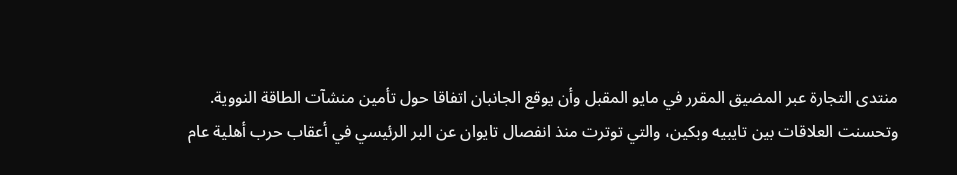منتدى التجارة عبر المضيق المقرر في مايو المقبل وأن يوقع الجانبان اتفاقا حول تأمين منشآت الطاقة النووية.
وتحسنت العلاقات بين تايبيه وبكين، والتي توترت منذ انفصال تايوان عن البر الرئيسي في أعقاب حرب أهلية عام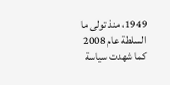1949، منذ تولى ما السلطة عام 2008 كما شهدت سياسة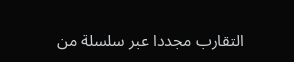التقارب مجددا عبر سلسلة من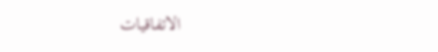الاتفاقيات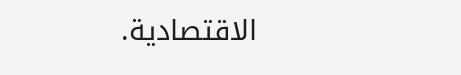الاقتصادية.